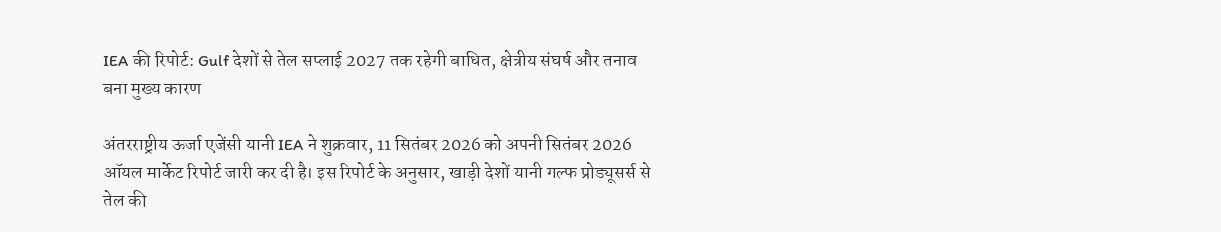IEA की रिपोर्ट: Gulf देशों से तेल सप्लाई 2027 तक रहेगी बाधित, क्षेत्रीय संघर्ष और तनाव बना मुख्य कारण

अंतरराष्ट्रीय ऊर्जा एजेंसी यानी IEA ने शुक्रवार, 11 सितंबर 2026 को अपनी सितंबर 2026 ऑयल मार्केट रिपोर्ट जारी कर दी है। इस रिपोर्ट के अनुसार, खाड़ी देशों यानी गल्फ प्रोड्यूसर्स से तेल की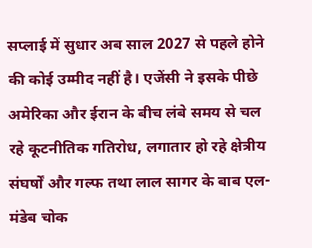सप्लाई में सुधार अब साल 2027 से पहले होने की कोई उम्मीद नहीं है। एजेंसी ने इसके पीछे अमेरिका और ईरान के बीच लंबे समय से चल रहे कूटनीतिक गतिरोध, लगातार हो रहे क्षेत्रीय संघर्षों और गल्फ तथा लाल सागर के बाब एल-मंडेब चोक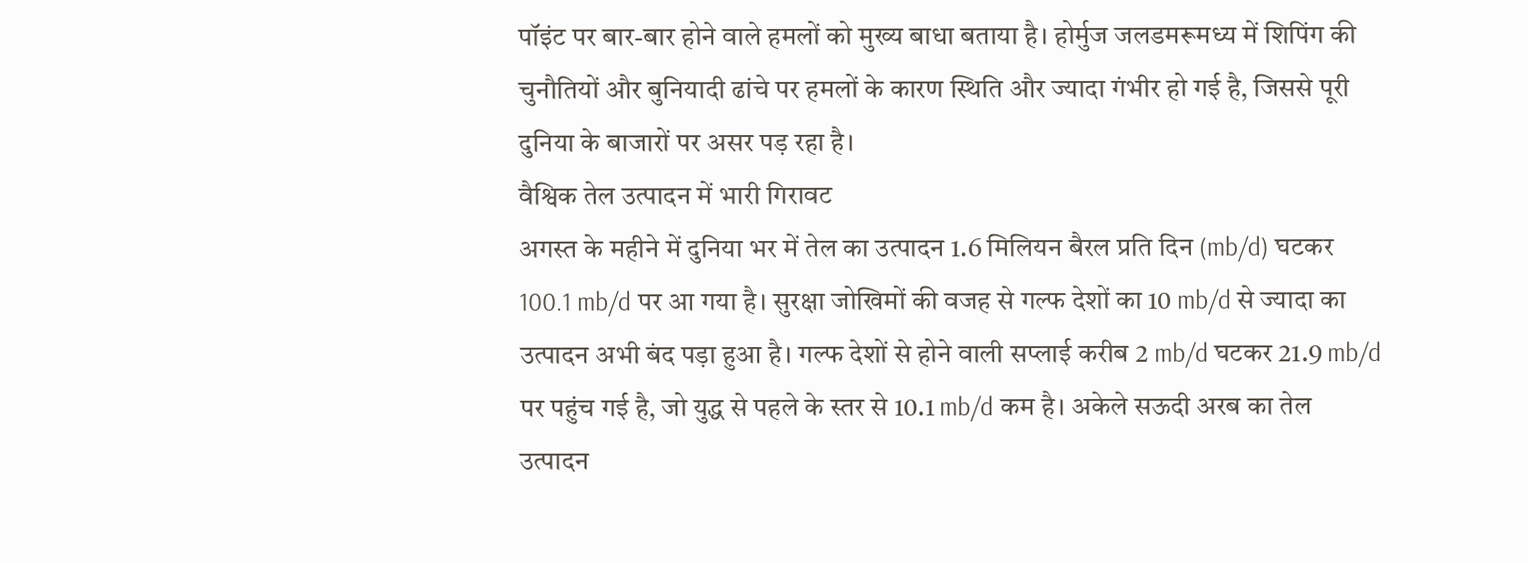पॉइंट पर बार-बार होने वाले हमलों को मुख्य बाधा बताया है। होर्मुज जलडमरूमध्य में शिपिंग की चुनौतियों और बुनियादी ढांचे पर हमलों के कारण स्थिति और ज्यादा गंभीर हो गई है, जिससे पूरी दुनिया के बाजारों पर असर पड़ रहा है।
वैश्विक तेल उत्पादन में भारी गिरावट
अगस्त के महीने में दुनिया भर में तेल का उत्पादन 1.6 मिलियन बैरल प्रति दिन (mb/d) घटकर 100.1 mb/d पर आ गया है। सुरक्षा जोखिमों की वजह से गल्फ देशों का 10 mb/d से ज्यादा का उत्पादन अभी बंद पड़ा हुआ है। गल्फ देशों से होने वाली सप्लाई करीब 2 mb/d घटकर 21.9 mb/d पर पहुंच गई है, जो युद्ध से पहले के स्तर से 10.1 mb/d कम है। अकेले सऊदी अरब का तेल उत्पादन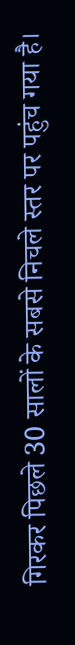गिरकर पिछले 30 सालों के सबसे निचले स्तर पर पहुंच गया है।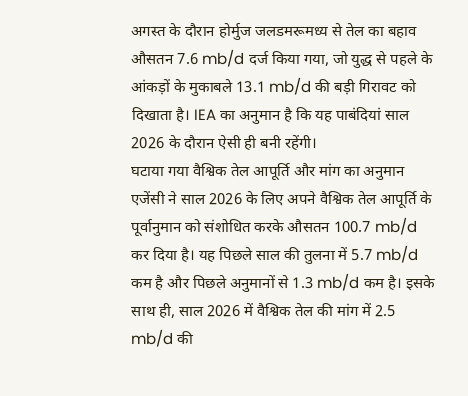अगस्त के दौरान होर्मुज जलडमरूमध्य से तेल का बहाव औसतन 7.6 mb/d दर्ज किया गया, जो युद्ध से पहले के आंकड़ों के मुकाबले 13.1 mb/d की बड़ी गिरावट को दिखाता है। IEA का अनुमान है कि यह पाबंदियां साल 2026 के दौरान ऐसी ही बनी रहेंगी।
घटाया गया वैश्विक तेल आपूर्ति और मांग का अनुमान
एजेंसी ने साल 2026 के लिए अपने वैश्विक तेल आपूर्ति के पूर्वानुमान को संशोधित करके औसतन 100.7 mb/d कर दिया है। यह पिछले साल की तुलना में 5.7 mb/d कम है और पिछले अनुमानों से 1.3 mb/d कम है। इसके साथ ही, साल 2026 में वैश्विक तेल की मांग में 2.5 mb/d की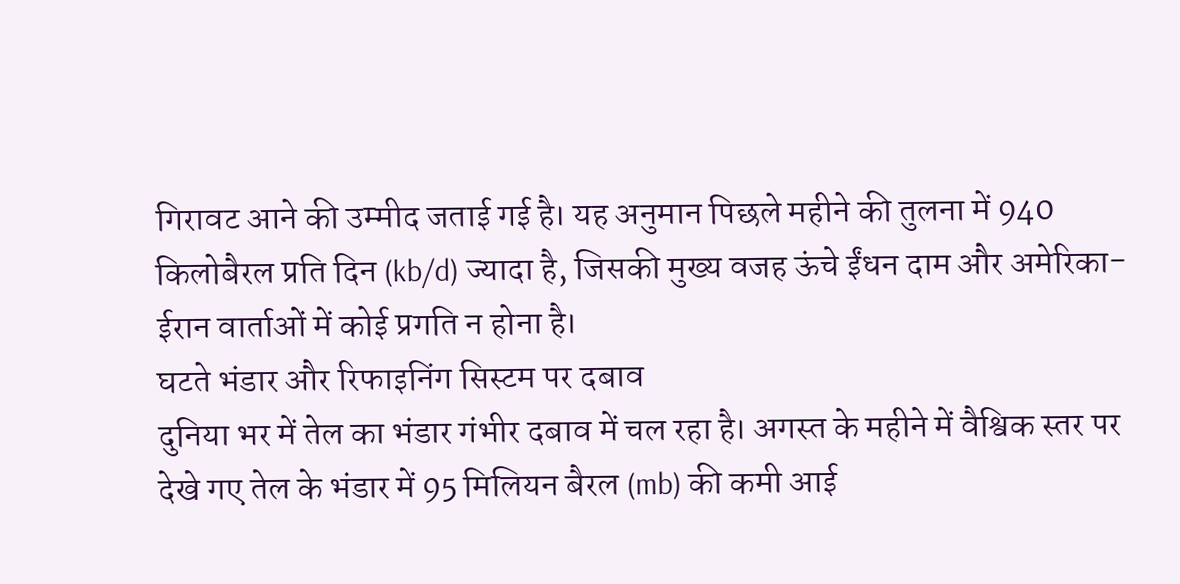गिरावट आने की उम्मीद जताई गई है। यह अनुमान पिछले महीने की तुलना में 940 किलोबैरल प्रति दिन (kb/d) ज्यादा है, जिसकी मुख्य वजह ऊंचे ईंधन दाम और अमेरिका-ईरान वार्ताओं में कोई प्रगति न होना है।
घटते भंडार और रिफाइनिंग सिस्टम पर दबाव
दुनिया भर में तेल का भंडार गंभीर दबाव में चल रहा है। अगस्त के महीने में वैश्विक स्तर पर देखे गए तेल के भंडार में 95 मिलियन बैरल (mb) की कमी आई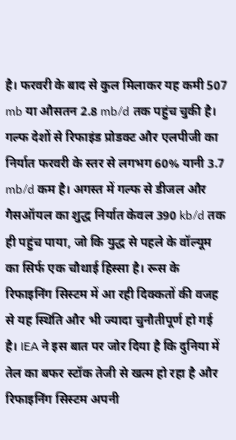है। फरवरी के बाद से कुल मिलाकर यह कमी 507 mb या औसतन 2.8 mb/d तक पहुंच चुकी है। गल्फ देशों से रिफाइंड प्रोडक्ट और एलपीजी का निर्यात फरवरी के स्तर से लगभग 60% यानी 3.7 mb/d कम है। अगस्त में गल्फ से डीजल और गैसऑयल का शुद्ध निर्यात केवल 390 kb/d तक ही पहुंच पाया, जो कि युद्ध से पहले के वॉल्यूम का सिर्फ एक चौथाई हिस्सा है। रूस के रिफाइनिंग सिस्टम में आ रही दिक्कतों की वजह से यह स्थिति और भी ज्यादा चुनौतीपूर्ण हो गई है। IEA ने इस बात पर जोर दिया है कि दुनिया में तेल का बफर स्टॉक तेजी से खत्म हो रहा है और रिफाइनिंग सिस्टम अपनी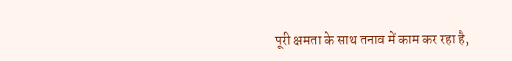पूरी क्षमता के साथ तनाव में काम कर रहा है,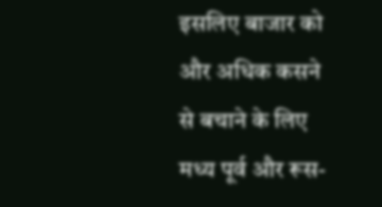इसलिए बाजार को और अधिक कसने से बचाने के लिए मध्य पूर्व और रूस-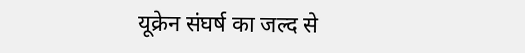यूक्रेन संघर्ष का जल्द से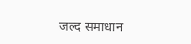जल्द समाधान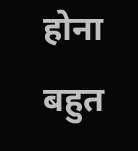होना बहुत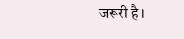जरूरी है।